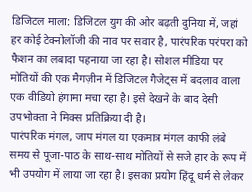डिजिटल माला: डिजिटल युग की ओर बढ़ती दुनिया में, जहां हर कोई टेक्नोलॉजी की नाव पर सवार है, पारंपरिक परंपरा को फैशन का लबादा पहनाया जा रहा है। सोशल मीडिया पर मोतियों की एक मैगज़ीन में डिजिटल गैजेट्स में बदलाव वाला एक वीडियो हंगामा मचा रहा है। इसे देखने के बाद देसी उपभोक्ता ने मिक्स प्रतिक्रिया दी है।
पारंपरिक मंगल, जाप मंगल या एकमात्र मंगल काफी लंबे समय से पूजा-पाठ के साथ-साथ मोतियों से सजे हार के रूप में भी उपयोग में लाया जा रहा है। इसका प्रयोग हिंदू धर्म से लेकर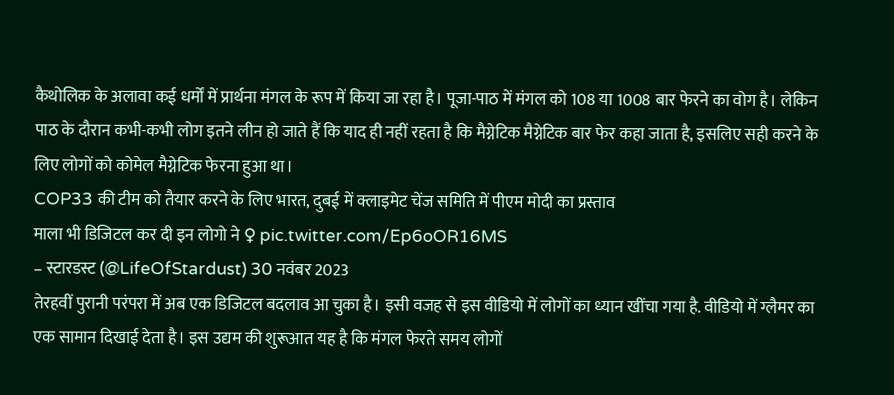कैथोलिक के अलावा कई धर्मों में प्रार्थना मंगल के रूप में किया जा रहा है। पूजा-पाठ में मंगल को 108 या 1008 बार फेरने का वोग है। लेकिन पाठ के दौरान कभी-कभी लोग इतने लीन हो जाते हैं कि याद ही नहीं रहता है कि मैग्नेटिक मैग्नेटिक बार फेर कहा जाता है, इसलिए सही करने के लिए लोगों को कोमेल मैग्नेटिक फेरना हुआ था।
COP33 की टीम को तैयार करने के लिए भारत, दुबई में क्लाइमेट चेंज समिति में पीएम मोदी का प्रस्ताव
माला भी डिजिटल कर दी इन लोगो ने ♀ pic.twitter.com/Ep6oOR16MS
– स्टारडस्ट (@LifeOfStardust) 30 नवंबर 2023
तेरहवीं पुरानी परंपरा में अब एक डिजिटल बदलाव आ चुका है। इसी वजह से इस वीडियो में लोगों का ध्यान खींचा गया है. वीडियो में ग्लैमर का एक सामान दिखाई देता है। इस उद्यम की शुरूआत यह है कि मंगल फेरते समय लोगों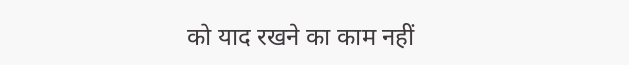को याद रखने का काम नहीं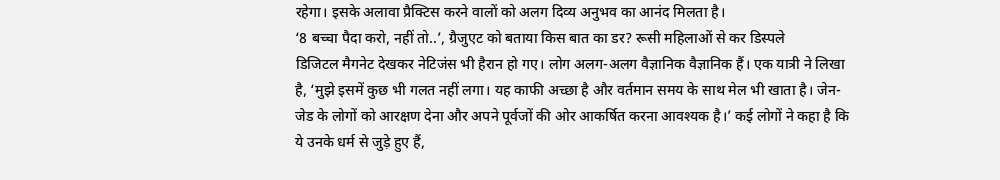रहेगा। इसके अलावा प्रैक्टिस करने वालों को अलग दिव्य अनुभव का आनंद मिलता है।
‘8 बच्चा पैदा करो, नहीं तो..’, ग्रैजुएट को बताया किस बात का डर? रूसी महिलाओं से कर डिस्पले
डिजिटल मैगनेट देखकर नेटिजंस भी हैरान हो गए। लोग अलग-अलग वैज्ञानिक वैज्ञानिक हैं। एक यात्री ने लिखा है, ‘मुझे इसमें कुछ भी गलत नहीं लगा। यह काफी अच्छा है और वर्तमान समय के साथ मेल भी खाता है। जेन-जेड के लोगों को आरक्षण देना और अपने पूर्वजों की ओर आकर्षित करना आवश्यक है।’ कई लोगों ने कहा है कि ये उनके धर्म से जुड़े हुए हैं,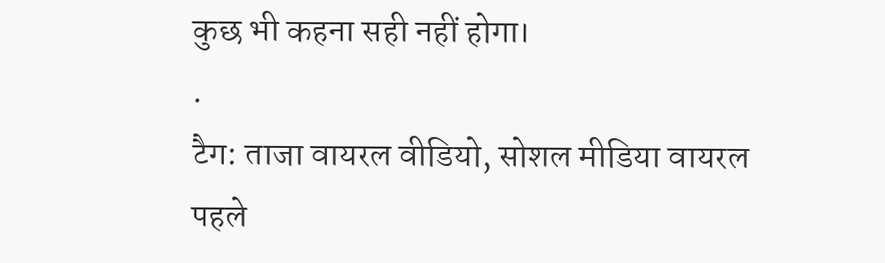कुछ भी कहना सही नहीं होगा।
.
टैग: ताजा वायरल वीडियो, सोशल मीडिया वायरल
पहले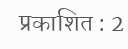प्रकाशित : 2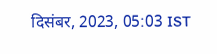दिसंबर, 2023, 05:03 IST